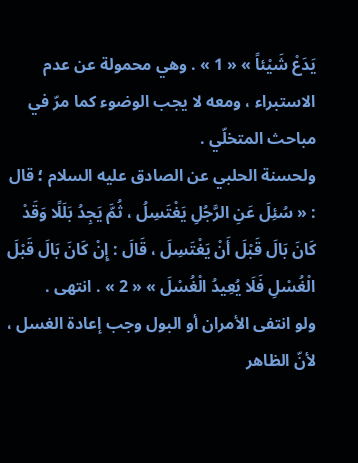يَدَعْ شَيْئاً » « 1 » . وهي محمولة عن عدم الاستبراء ، ومعه لا يجب الوضوء كما مرّ في مباحث المتخلّي .
ولحسنة الحلبي عن الصادق عليه السلام ؛ قال : « سُئِلَ عَنِ الرَّجُلِ يَغْتَسِلُ ، ثُمَّ يَجِدُ بَلَلًا وَقَدْ كَانَ بَالَ قَبْلَ أَنْ يَغْتَسِلَ ، قَالَ : إِنْ كَانَ بَالَ قَبْلَ الْغُسْلِ فَلَا يُعِيدُ الْغُسْلَ » « 2 » . انتهى .
ولو انتفى الأمران أو البول وجب إعادة الغسل ، لأنّ الظاهر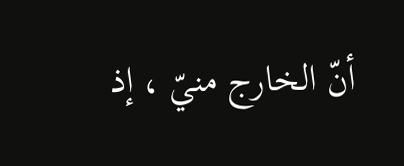أنّ الخارج منيّ ، إذ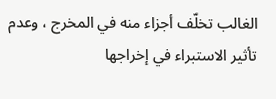الغالب تخلّف أجزاء منه في المخرج ، وعدم تأثير الاستبراء في إخراجها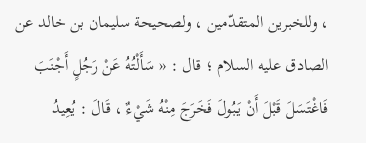، وللخبرين المتقدّمين ، ولصحيحة سليمان بن خالد عن الصادق عليه السلام ؛ قال : « سَأَلْتُهُ عَنْ رَجُلٍ أَجْنَبَ فَاغْتَسَلَ قَبْلَ أَنْ يَبُولَ فَخَرَجَ مِنْهُ شَيْءٌ ، قَالَ : يُعِيدُ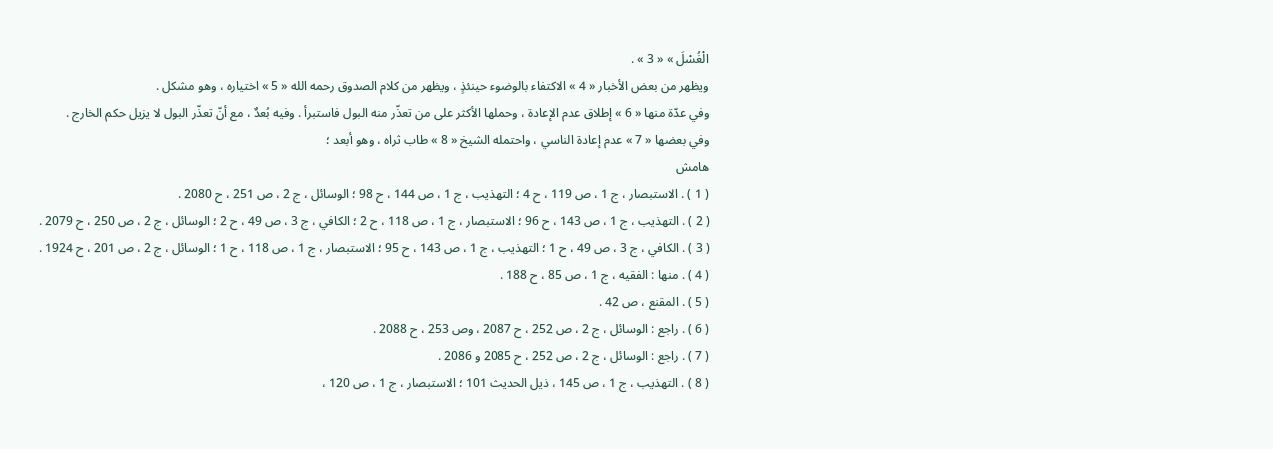الْغُسْلَ » « 3 » .
ويظهر من بعض الأخبار « 4 » الاكتفاء بالوضوء حينئذٍ ، ويظهر من كلام الصدوق رحمه الله « 5 » اختياره ، وهو مشكل .
وفي عدّة منها « 6 » إطلاق عدم الإعادة ، وحملها الأكثر على من تعذّر منه البول فاستبرأ . وفيه بُعدٌ ، مع أنّ تعذّر البول لا يزيل حكم الخارج .
وفي بعضها « 7 » عدم إعادة الناسي ، واحتمله الشيخ « 8 » طاب ثراه ، وهو أبعد ؛
هامش
( 1 ) . الاستبصار ، ج 1 ، ص 119 ، ح 4 ؛ التهذيب ، ج 1 ، ص 144 ، ح 98 ؛ الوسائل ، ج 2 ، ص 251 ، ح 2080 .
( 2 ) . التهذيب ، ج 1 ، ص 143 ، ح 96 ؛ الاستبصار ، ج 1 ، ص 118 ، ح 2 ؛ الكافي ، ج 3 ، ص 49 ، ح 2 ؛ الوسائل ، ج 2 ، ص 250 ، ح 2079 .
( 3 ) . الكافي ، ج 3 ، ص 49 ، ح 1 ؛ التهذيب ، ج 1 ، ص 143 ، ح 95 ؛ الاستبصار ، ج 1 ، ص 118 ، ح 1 ؛ الوسائل ، ج 2 ، ص 201 ، ح 1924 .
( 4 ) . منها : الفقيه ، ج 1 ، ص 85 ، ح 188 .
( 5 ) . المقنع ، ص 42 .
( 6 ) . راجع : الوسائل ، ج 2 ، ص 252 ، ح 2087 ، وص 253 ، ح 2088 .
( 7 ) . راجع : الوسائل ، ج 2 ، ص 252 ، ح 2085 و 2086 .
( 8 ) . التهذيب ، ج 1 ، ص 145 ، ذيل الحديث 101 ؛ الاستبصار ، ج 1 ، ص 120 ،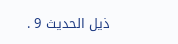ذيل الحديث 9 .